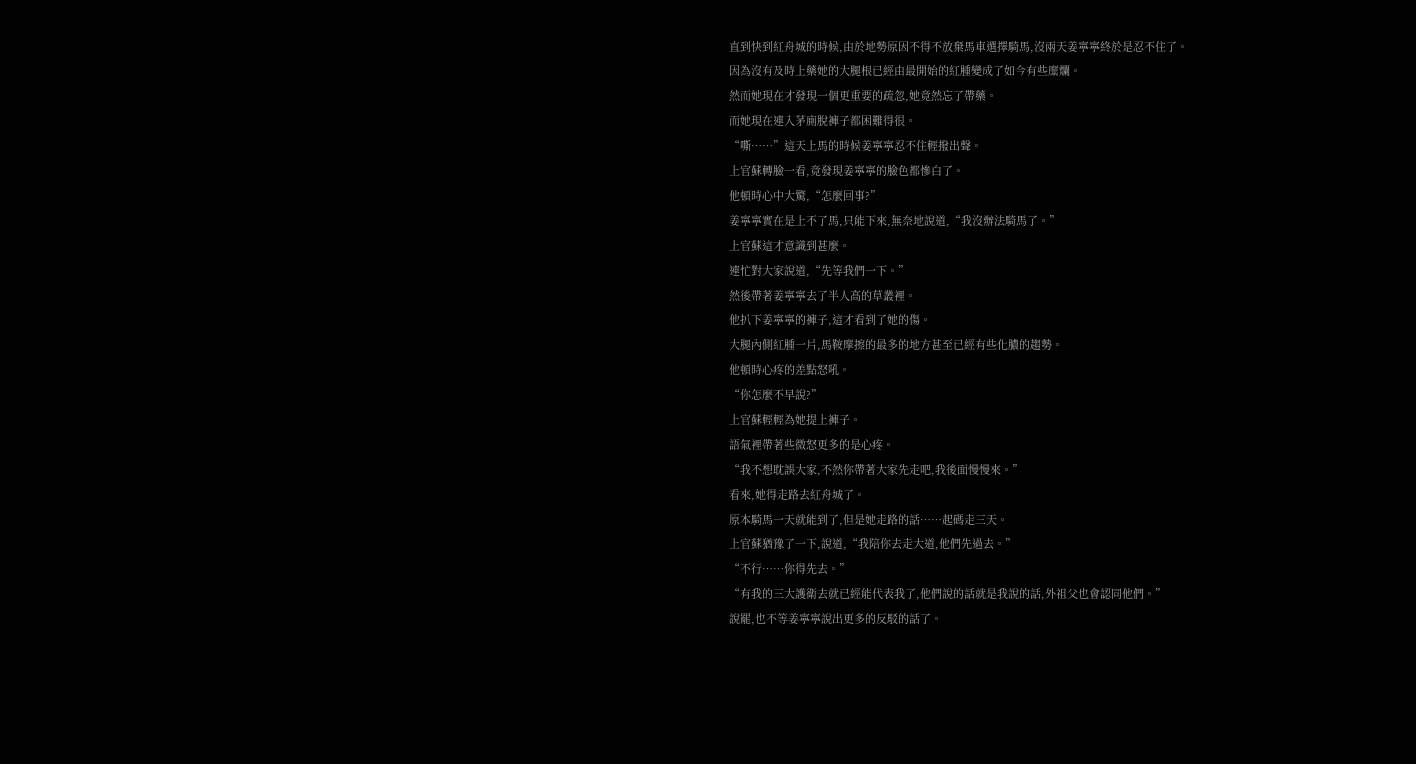直到快到紅舟城的時候,由於地勢原因不得不放棄馬車選擇騎馬,沒兩天姜寧寧終於是忍不住了。
因為沒有及時上藥她的大腿根已經由最開始的紅腫變成了如今有些糜爛。
然而她現在才發現一個更重要的疏忽,她竟然忘了帶藥。
而她現在連入茅廁脫褲子都困難得很。
“嘶……”這天上馬的時候姜寧寧忍不住輕撥出聲。
上官蘇轉臉一看,竟發現姜寧寧的臉色都慘白了。
他頓時心中大驚,“怎麼回事?”
姜寧寧實在是上不了馬,只能下來,無奈地說道,“我沒辦法騎馬了。”
上官蘇這才意識到甚麼。
連忙對大家說道,“先等我們一下。”
然後帶著姜寧寧去了半人高的草叢裡。
他扒下姜寧寧的褲子,這才看到了她的傷。
大腿內側紅腫一片,馬鞍摩擦的最多的地方甚至已經有些化膿的趨勢。
他頓時心疼的差點怒吼。
“你怎麼不早說?”
上官蘇輕輕為她提上褲子。
語氣裡帶著些微怒更多的是心疼。
“我不想耽誤大家,不然你帶著大家先走吧,我後面慢慢來。”
看來,她得走路去紅舟城了。
原本騎馬一天就能到了,但是她走路的話……起碼走三天。
上官蘇猶豫了一下,說道,“我陪你去走大道,他們先過去。”
“不行……你得先去。”
“有我的三大護衛去就已經能代表我了,他們說的話就是我說的話,外祖父也會認同他們。”
說罷,也不等姜寧寧說出更多的反駁的話了。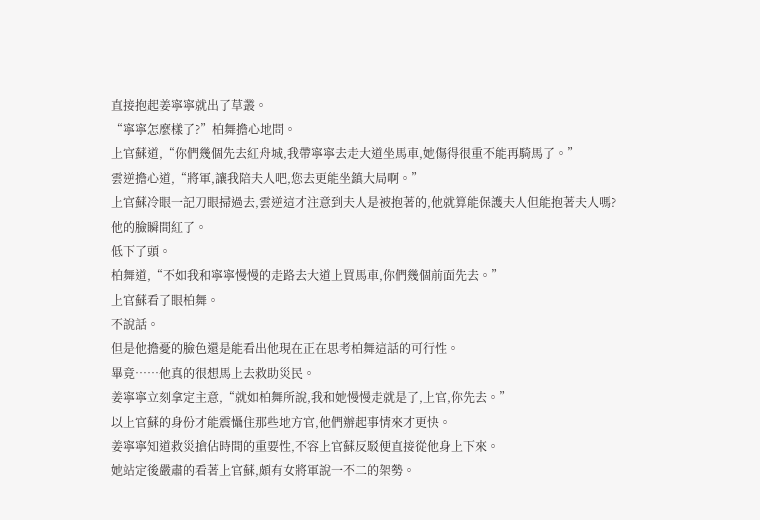直接抱起姜寧寧就出了草叢。
“寧寧怎麼樣了?”柏舞擔心地問。
上官蘇道,“你們幾個先去紅舟城,我帶寧寧去走大道坐馬車,她傷得很重不能再騎馬了。”
雲逆擔心道,“將軍,讓我陪夫人吧,您去更能坐鎮大局啊。”
上官蘇冷眼一記刀眼掃過去,雲逆這才注意到夫人是被抱著的,他就算能保護夫人但能抱著夫人嗎?
他的臉瞬間紅了。
低下了頭。
柏舞道,“不如我和寧寧慢慢的走路去大道上買馬車,你們幾個前面先去。”
上官蘇看了眼柏舞。
不說話。
但是他擔憂的臉色還是能看出他現在正在思考柏舞這話的可行性。
畢竟……他真的很想馬上去救助災民。
姜寧寧立刻拿定主意,“就如柏舞所說,我和她慢慢走就是了,上官,你先去。”
以上官蘇的身份才能震懾住那些地方官,他們辦起事情來才更快。
姜寧寧知道救災搶佔時間的重要性,不容上官蘇反駁便直接從他身上下來。
她站定後嚴肅的看著上官蘇,頗有女將軍說一不二的架勢。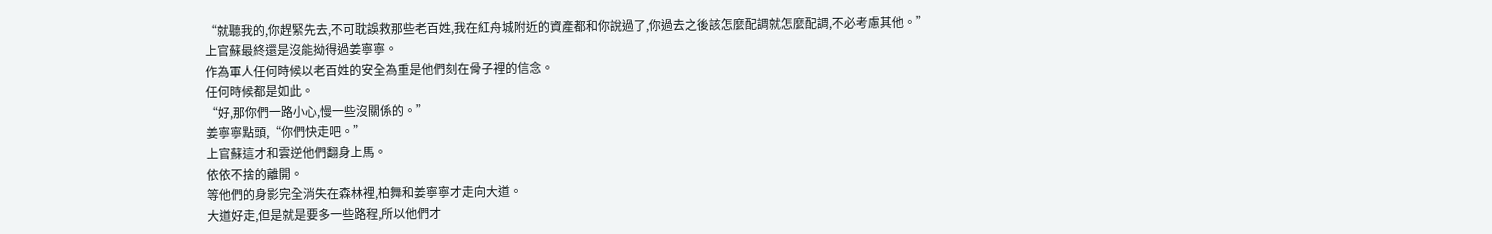“就聽我的,你趕緊先去,不可耽誤救那些老百姓,我在紅舟城附近的資產都和你說過了,你過去之後該怎麼配調就怎麼配調,不必考慮其他。”
上官蘇最終還是沒能拗得過姜寧寧。
作為軍人任何時候以老百姓的安全為重是他們刻在骨子裡的信念。
任何時候都是如此。
“好,那你們一路小心,慢一些沒關係的。”
姜寧寧點頭,“你們快走吧。”
上官蘇這才和雲逆他們翻身上馬。
依依不捨的離開。
等他們的身影完全消失在森林裡,柏舞和姜寧寧才走向大道。
大道好走,但是就是要多一些路程,所以他們才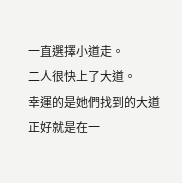一直選擇小道走。
二人很快上了大道。
幸運的是她們找到的大道正好就是在一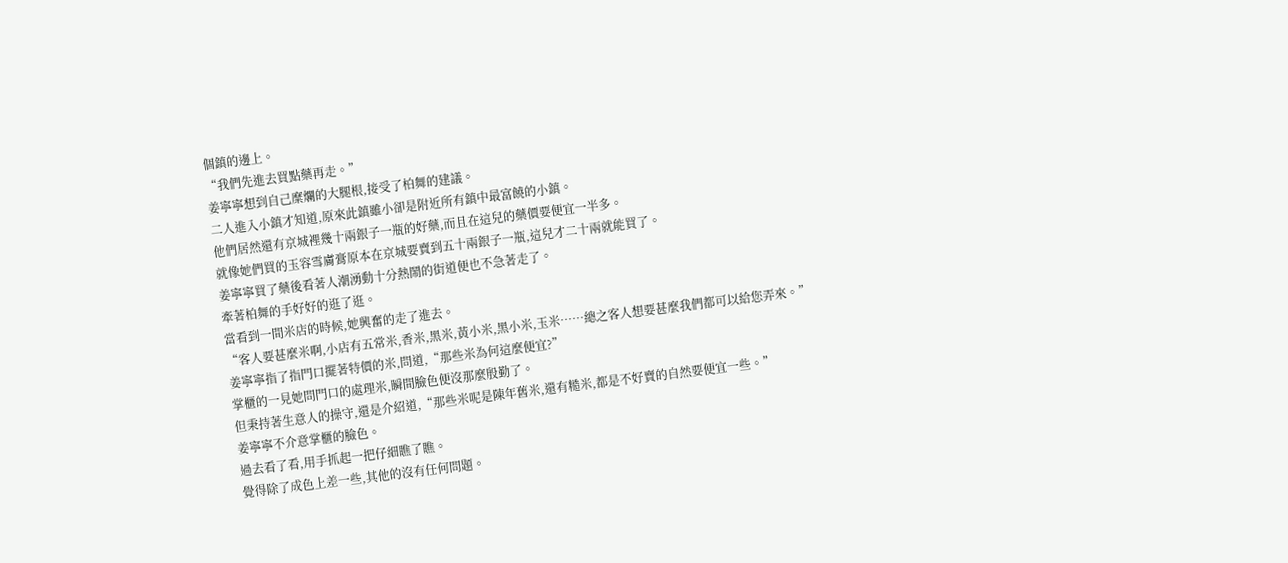個鎮的邊上。
“我們先進去買點藥再走。”
姜寧寧想到自己糜爛的大腿根,接受了柏舞的建議。
二人進入小鎮才知道,原來此鎮雖小卻是附近所有鎮中最富饒的小鎮。
他們居然還有京城裡幾十兩銀子一瓶的好藥,而且在這兒的藥價要便宜一半多。
就像她們買的玉容雪膚膏原本在京城要賣到五十兩銀子一瓶,這兒才二十兩就能買了。
姜寧寧買了藥後看著人潮湧動十分熱鬧的街道便也不急著走了。
牽著柏舞的手好好的逛了逛。
當看到一間米店的時候,她興奮的走了進去。
“客人要甚麼米啊,小店有五常米,香米,黑米,黃小米,黑小米,玉米……總之客人想要甚麼我們都可以給您弄來。”
姜寧寧指了指門口擺著特價的米,問道,“那些米為何這麼便宜?”
掌櫃的一見她問門口的處理米,瞬間臉色便沒那麼殷勤了。
但秉持著生意人的操守,還是介紹道,“那些米呢是陳年舊米,還有糙米,都是不好賣的自然要便宜一些。”
姜寧寧不介意掌櫃的臉色。
過去看了看,用手抓起一把仔細瞧了瞧。
覺得除了成色上差一些,其他的沒有任何問題。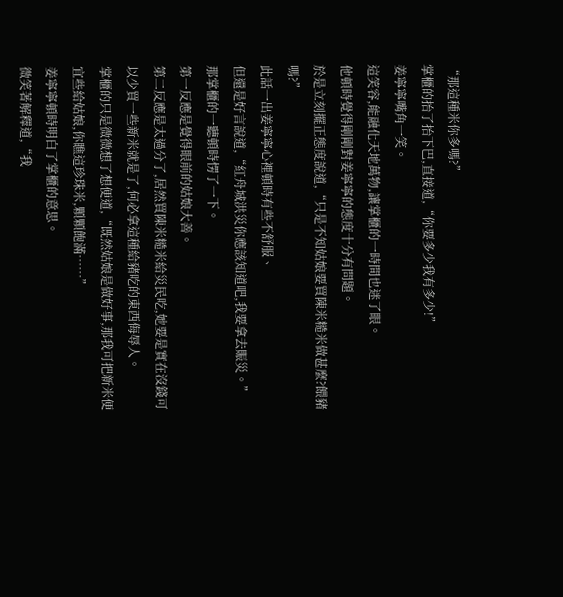“那這種米你多嗎?”
掌櫃的抬了抬下巴,直接道,“你要多少我有多少!”
姜寧寧嘴角一笑。
這笑容,能融化天地萬物,讓掌櫃的一時間也迷了眼。
他頓時覺得剛剛對姜寧寧的態度十分有問題。
於是立刻擺正態度說道,“只是不知姑娘要買陳米糙米做甚麼?餵豬嗎?”
此話一出姜寧寧心裡頓時有些不舒服、
但還是好言說道,“紅舟城洪災你應該知道吧,我要拿去賑災。”
那掌櫃的一聽頓時愣了一下。
第一反應是覺得眼前的姑娘大善。
第二反應是太過分了,居然買陳米糙米給災民吃,她要是實在沒錢可以少買一些新米就是了,何必拿這種給豬吃的東西侮辱人。
掌櫃的只是微微想了想便道,“既然姑娘是做好事,那我可把新米便宜些給姑娘,你瞧這珍珠米,顆顆飽滿……”
姜寧寧頓時明白了掌櫃的意思。
微笑著解釋道,“我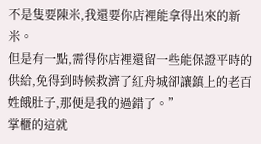不是隻要陳米,我還要你店裡能拿得出來的新米。
但是有一點,需得你店裡還留一些能保證平時的供給,免得到時候救濟了紅舟城卻讓鎮上的老百姓餓肚子,那便是我的過錯了。”
掌櫃的這就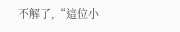不解了,“這位小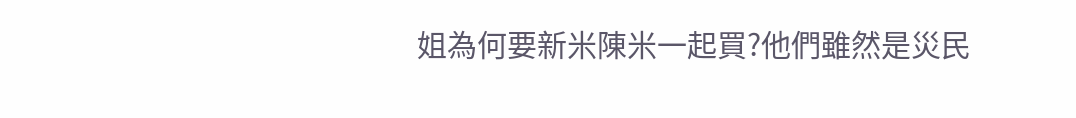姐為何要新米陳米一起買?他們雖然是災民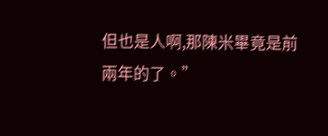但也是人啊,那陳米畢竟是前兩年的了。”